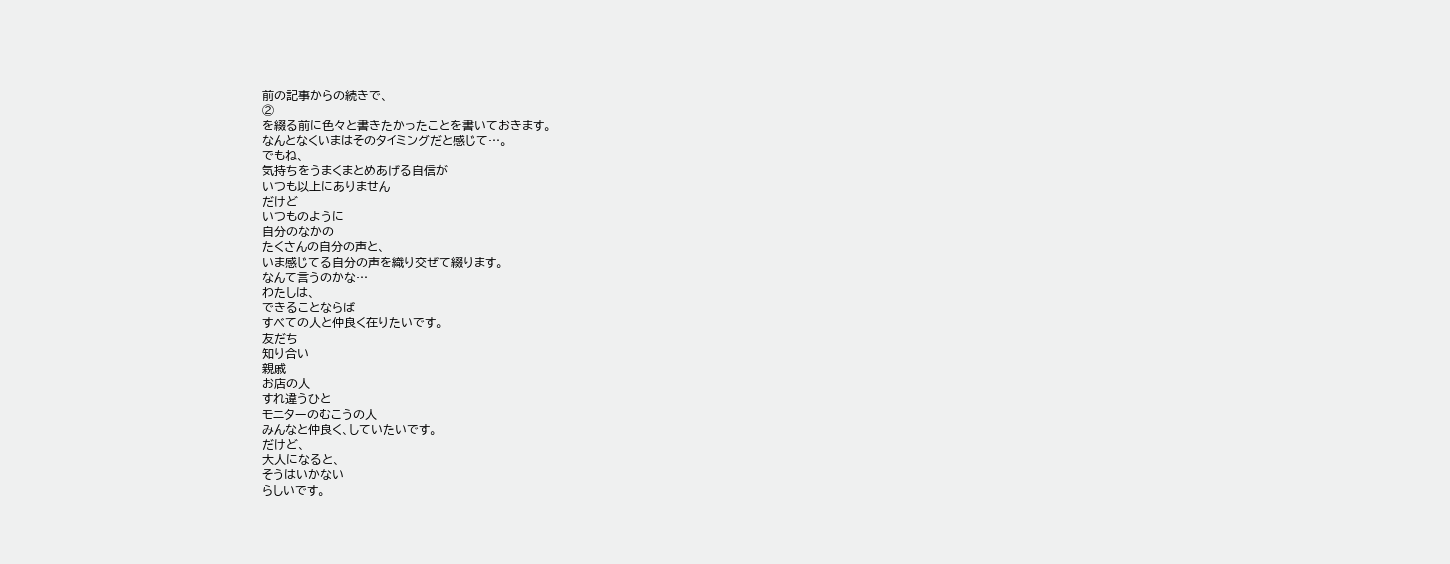前の記事からの続きで、
②
を綴る前に色々と書きたかったことを書いておきます。
なんとなくいまはそのタイミングだと感じて…。
でもね、
気持ちをうまくまとめあげる自信が
いつも以上にありません
だけど
いつものように
自分のなかの
たくさんの自分の声と、
いま感じてる自分の声を織り交ぜて綴ります。
なんて言うのかな…
わたしは、
できることならば
すべての人と仲良く在りたいです。
友だち
知り合い
親戚
お店の人
すれ違うひと
モニターのむこうの人
みんなと仲良く、していたいです。
だけど、
大人になると、
そうはいかない
らしいです。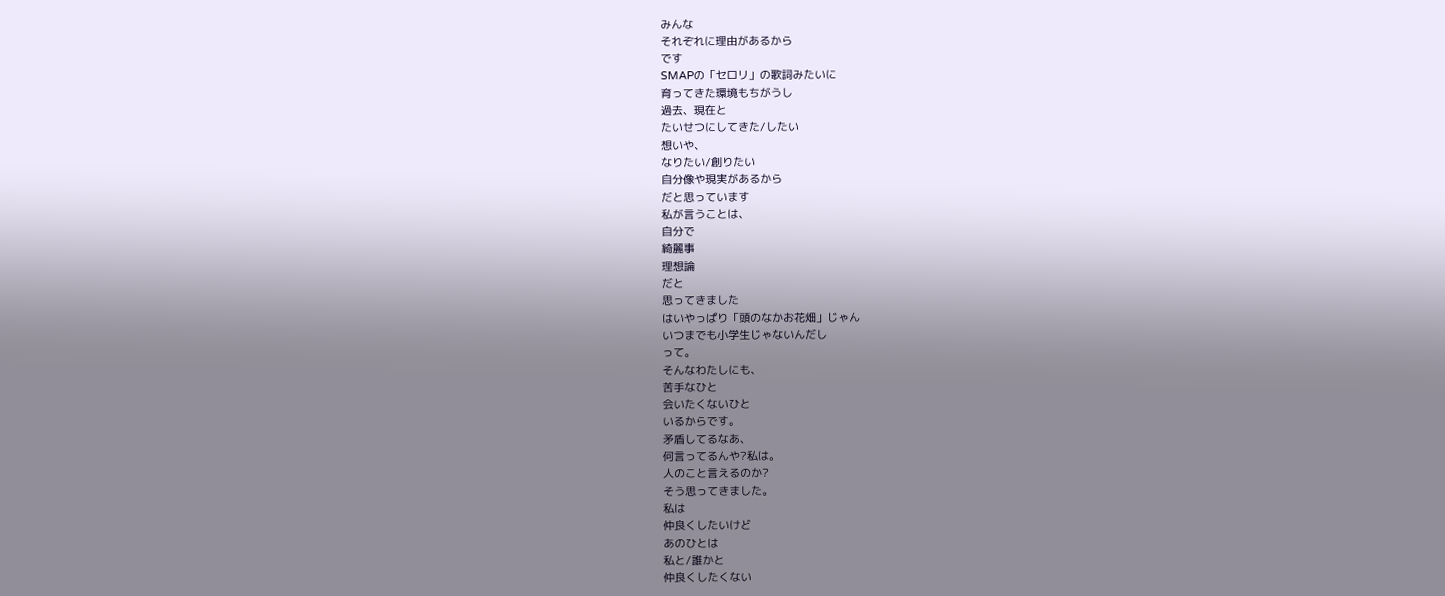みんな
それぞれに理由があるから
です
SMAPの「セロリ」の歌詞みたいに
育ってきた環境もちがうし
過去、現在と
たいせつにしてきた/したい
想いや、
なりたい/創りたい
自分像や現実があるから
だと思っています
私が言うことは、
自分で
綺麗事
理想論
だと
思ってきました
はいやっぱり「頭のなかお花畑」じゃん
いつまでも小学生じゃないんだし
って。
そんなわたしにも、
苦手なひと
会いたくないひと
いるからです。
矛盾してるなあ、
何言ってるんや?私は。
人のこと言えるのか?
そう思ってきました。
私は
仲良くしたいけど
あのひとは
私と/誰かと
仲良くしたくない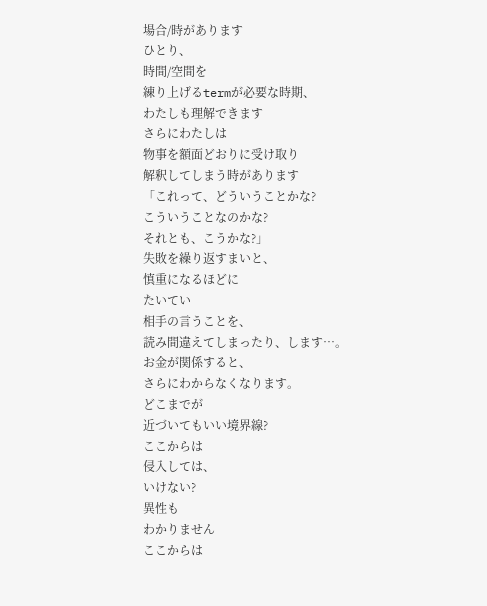場合/時があります
ひとり、
時間/空間を
練り上げるtermが必要な時期、
わたしも理解できます
さらにわたしは
物事を額面どおりに受け取り
解釈してしまう時があります
「これって、どういうことかな?
こういうことなのかな?
それとも、こうかな?」
失敗を繰り返すまいと、
慎重になるほどに
たいてい
相手の言うことを、
読み間違えてしまったり、します…。
お金が関係すると、
さらにわからなくなります。
どこまでが
近づいてもいい境界線?
ここからは
侵入しては、
いけない?
異性も
わかりません
ここからは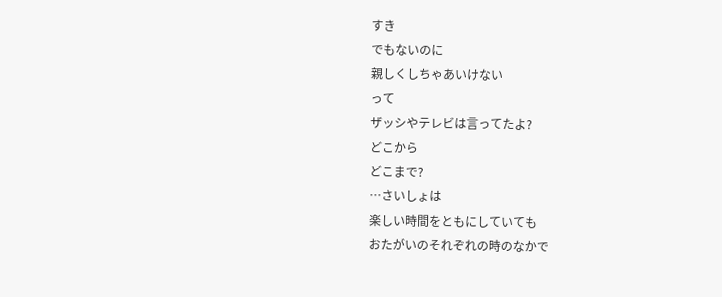すき
でもないのに
親しくしちゃあいけない
って
ザッシやテレビは言ってたよ?
どこから
どこまで?
…さいしょは
楽しい時間をともにしていても
おたがいのそれぞれの時のなかで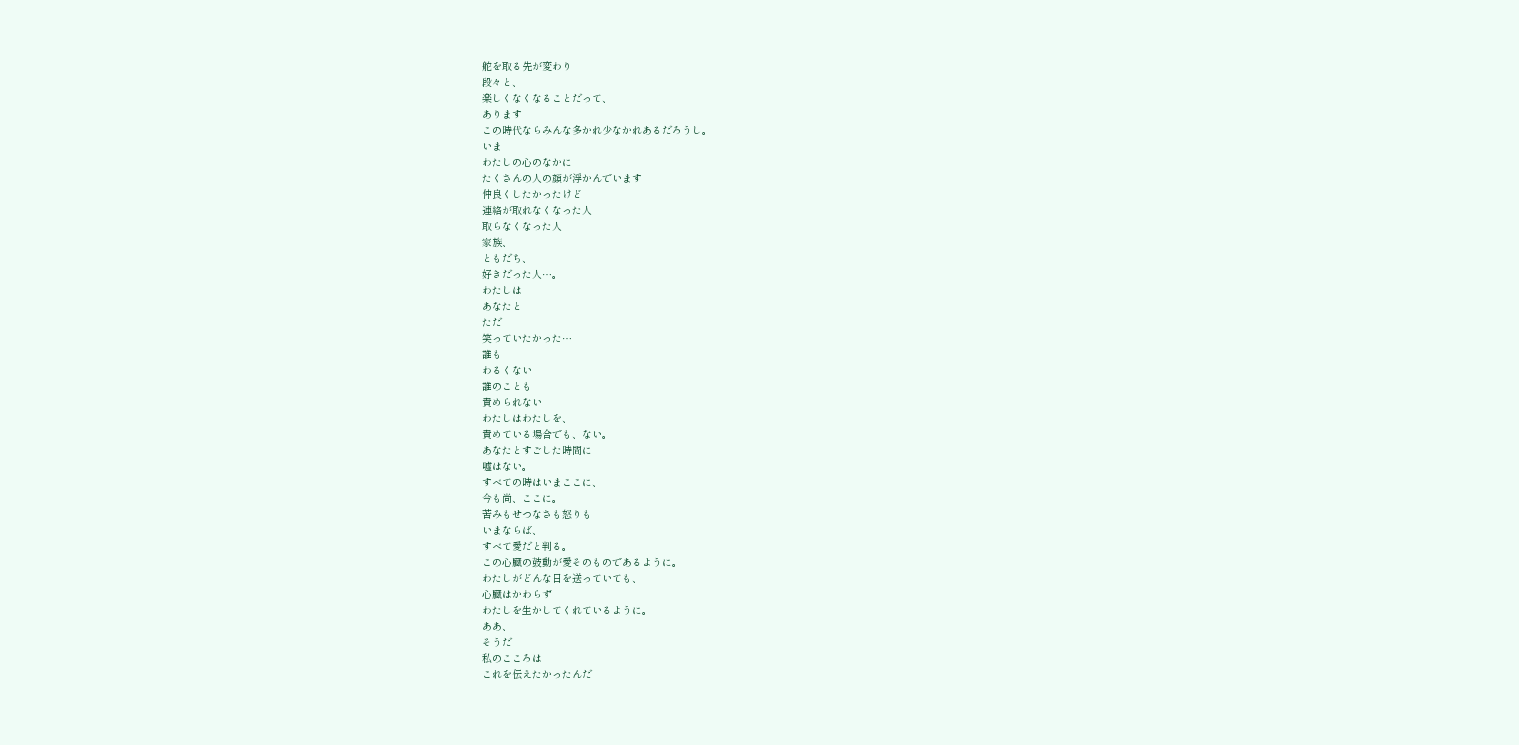舵を取る先が変わり
段々と、
楽しくなくなることだって、
あります
この時代ならみんな多かれ少なかれあるだろうし。
いま
わたしの心のなかに
たくさんの人の顔が浮かんでいます
仲良くしたかったけど
連絡が取れなくなった人
取らなくなった人
家族、
ともだち、
好きだった人…。
わたしは
あなたと
ただ
笑っていたかった…
誰も
わるくない
誰のことも
責められない
わたしはわたしを、
責めている場合でも、ない。
あなたとすごした時間に
嘘はない。
すべての時はいまここに、
今も尚、ここに。
苦みもせつなさも怒りも
いまならば、
すべて愛だと判る。
この心臓の鼓動が愛そのものであるように。
わたしがどんな日を送っていても、
心臓はかわらず
わたしを生かしてくれているように。
ああ、
そうだ
私のこころは
これを伝えたかったんだ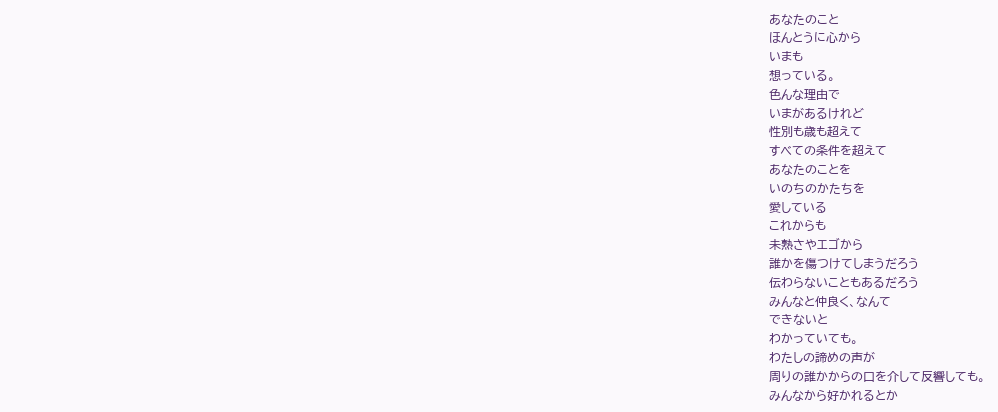あなたのこと
ほんとうに心から
いまも
想っている。
色んな理由で
いまがあるけれど
性別も歳も超えて
すべての条件を超えて
あなたのことを
いのちのかたちを
愛している
これからも
未熟さやエゴから
誰かを傷つけてしまうだろう
伝わらないこともあるだろう
みんなと仲良く、なんて
できないと
わかっていても。
わたしの諦めの声が
周りの誰かからの口を介して反響しても。
みんなから好かれるとか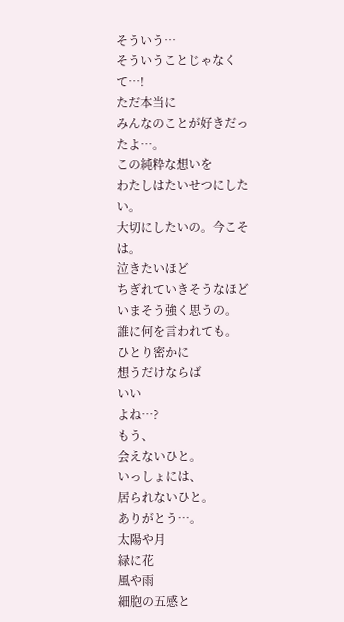そういう…
そういうことじゃなくて…!
ただ本当に
みんなのことが好きだったよ…。
この純粋な想いを
わたしはたいせつにしたい。
大切にしたいの。今こそは。
泣きたいほど
ちぎれていきそうなほど
いまそう強く思うの。
誰に何を言われても。
ひとり密かに
想うだけならば
いい
よね…?
もう、
会えないひと。
いっしょには、
居られないひと。
ありがとう…。
太陽や月
緑に花
風や雨
細胞の五感と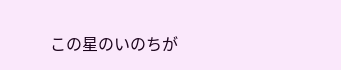この星のいのちが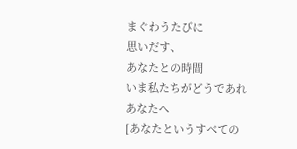まぐわうたびに
思いだす、
あなたとの時間
いま私たちがどうであれ
あなたへ
[あなたというすべての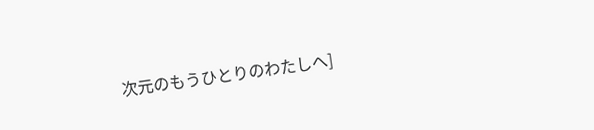次元のもうひとりのわたしへ]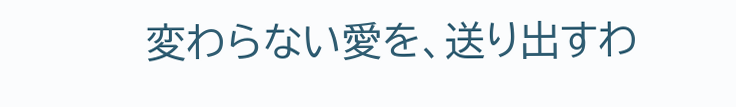変わらない愛を、送り出すわ